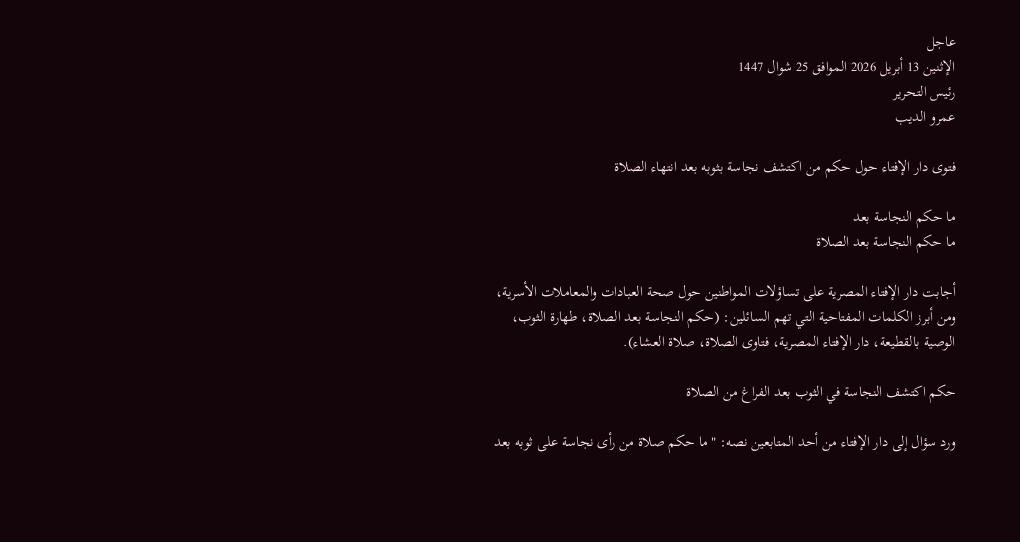عاجل
الإثنين 13 أبريل 2026 الموافق 25 شوال 1447
رئيس التحرير
عمرو الديب

فتوى دار الإفتاء حول حكم من اكتشف نجاسة بثوبه بعد انتهاء الصلاة

ما حكم النجاسة بعد
ما حكم النجاسة بعد الصلاة

أجابت دار الإفتاء المصرية على تساؤلات المواطنين حول صحة العبادات والمعاملات الأسرية، ومن أبرز الكلمات المفتاحية التي تهم السائلين: (حكم النجاسة بعد الصلاة، طهارة الثوب، الوصية بالقطيعة، دار الإفتاء المصرية، فتاوى الصلاة، صلاة العشاء).

حكم اكتشف النجاسة في الثوب بعد الفراغ من الصلاة

ورد سؤال إلى دار الإفتاء من أحد المتابعين نصه: "ما حكم صلاة من رأى نجاسة على ثوبه بعد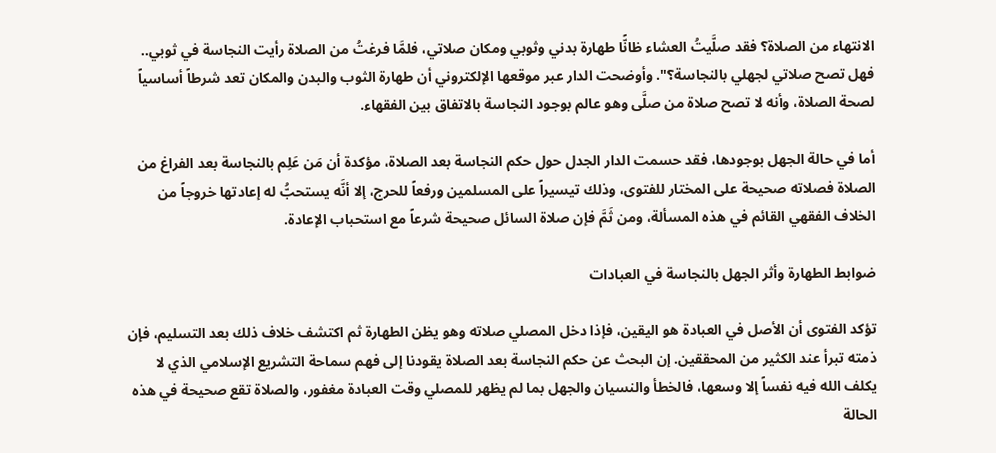الانتهاء من الصلاة؟ فقد صلَّيتُ العشاء ظانًّا طهارة بدني وثوبي ومكان صلاتي، فلمَّا فرغتُ من الصلاة رأيت النجاسة في ثوبي.. فهل تصح صلاتي لجهلي بالنجاسة؟". وأوضحت الدار عبر موقعها الإلكتروني أن طهارة الثوب والبدن والمكان تعد شرطاً أساسياً لصحة الصلاة، وأنه لا تصح صلاة من صلَّى وهو عالم بوجود النجاسة بالاتفاق بين الفقهاء.

أما في حالة الجهل بوجودها، فقد حسمت الدار الجدل حول حكم النجاسة بعد الصلاة، مؤكدة أن مَن عَلِم بالنجاسة بعد الفراغ من الصلاة فصلاته صحيحة على المختار للفتوى، وذلك تيسيراً على المسلمين ورفعاً للحرج، إلا أنَّه يستحبُّ له إعادتها خروجاً من الخلاف الفقهي القائم في هذه المسألة، ومن ثَمَّ فإن صلاة السائل صحيحة شرعاً مع استحباب الإعادة.

ضوابط الطهارة وأثر الجهل بالنجاسة في العبادات

تؤكد الفتوى أن الأصل في العبادة هو اليقين، فإذا دخل المصلي صلاته وهو يظن الطهارة ثم اكتشف خلاف ذلك بعد التسليم، فإن ذمته تبرأ عند الكثير من المحققين. إن البحث عن حكم النجاسة بعد الصلاة يقودنا إلى فهم سماحة التشريع الإسلامي الذي لا يكلف الله فيه نفساً إلا وسعها، فالخطأ والنسيان والجهل بما لم يظهر للمصلي وقت العبادة مغفور، والصلاة تقع صحيحة في هذه الحالة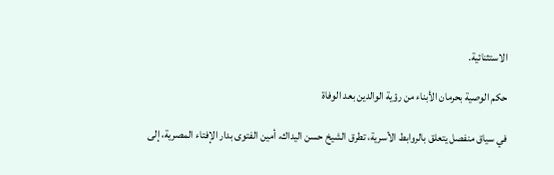الاستثنائية.

حكم الوصية بحرمان الأبناء من رؤية الوالدين بعد الوفاة

في سياق منفصل يتعلق بالروابط الأسرية، تطرق الشيخ حسن اليداك، أمين الفتوى بدار الإفتاء المصرية، إلى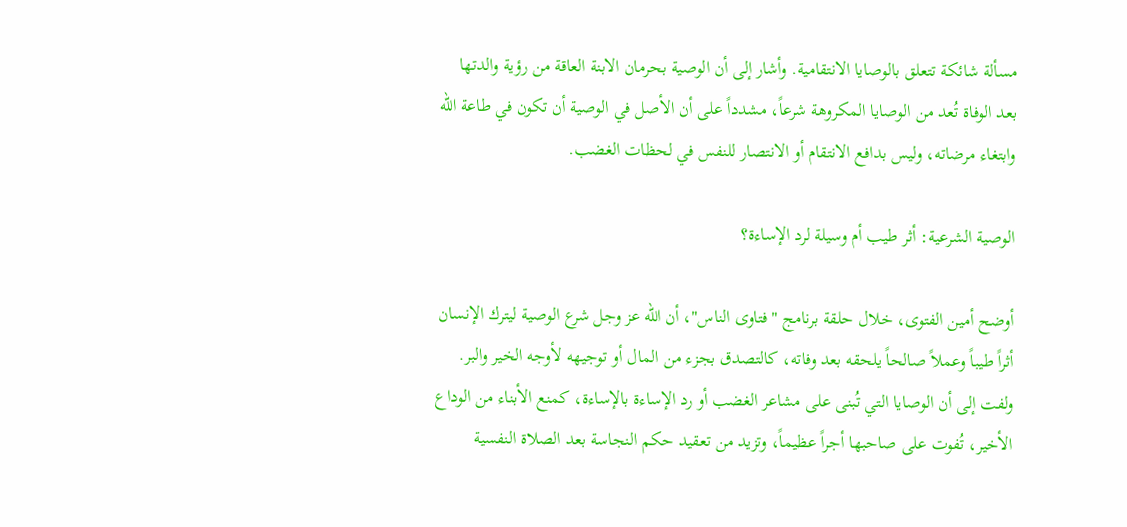مسألة شائكة تتعلق بالوصايا الانتقامية. وأشار إلى أن الوصية بحرمان الابنة العاقة من رؤية والدتها بعد الوفاة تُعد من الوصايا المكروهة شرعاً، مشدداً على أن الأصل في الوصية أن تكون في طاعة الله وابتغاء مرضاته، وليس بدافع الانتقام أو الانتصار للنفس في لحظات الغضب.

الوصية الشرعية: أثر طيب أم وسيلة لرد الإساءة؟

أوضح أمين الفتوى، خلال حلقة برنامج "فتاوى الناس"، أن الله عز وجل شرع الوصية ليترك الإنسان أثراً طيباً وعملاً صالحاً يلحقه بعد وفاته، كالتصدق بجزء من المال أو توجيهه لأوجه الخير والبر. ولفت إلى أن الوصايا التي تُبنى على مشاعر الغضب أو رد الإساءة بالإساءة، كمنع الأبناء من الوداع الأخير، تُفوت على صاحبها أجراً عظيماً، وتزيد من تعقيد حكم النجاسة بعد الصلاة النفسية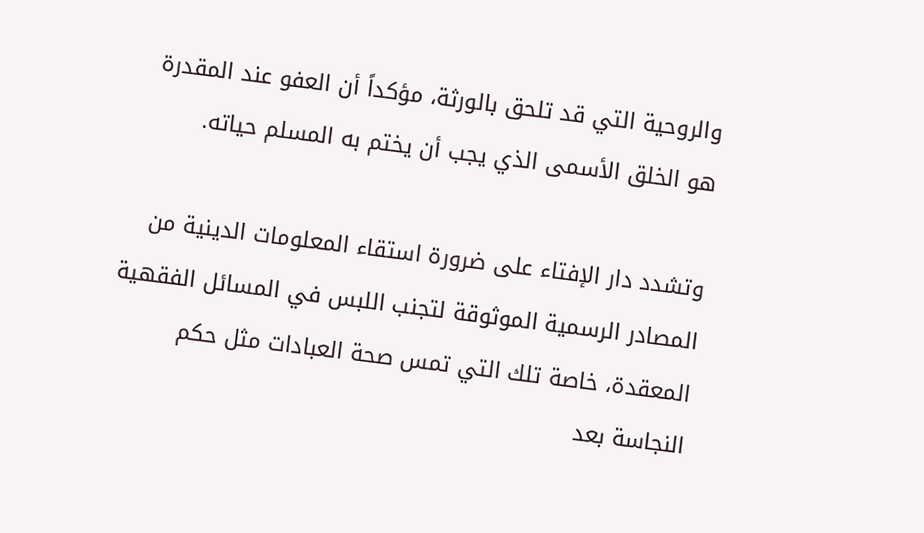والروحية التي قد تلحق بالورثة، مؤكداً أن العفو عند المقدرة هو الخلق الأسمى الذي يجب أن يختم به المسلم حياته.

وتشدد دار الإفتاء على ضرورة استقاء المعلومات الدينية من المصادر الرسمية الموثوقة لتجنب اللبس في المسائل الفقهية المعقدة، خاصة تلك التي تمس صحة العبادات مثل حكم النجاسة بعد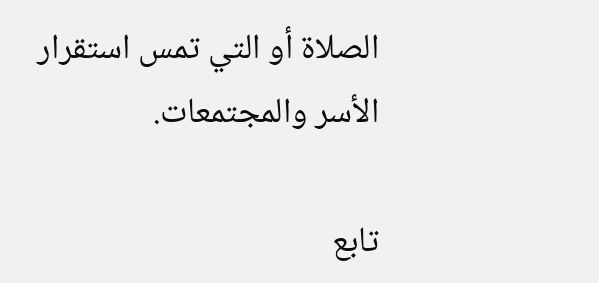الصلاة أو التي تمس استقرار الأسر والمجتمعات.

تابع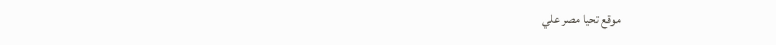موقع تحيا مصر علي